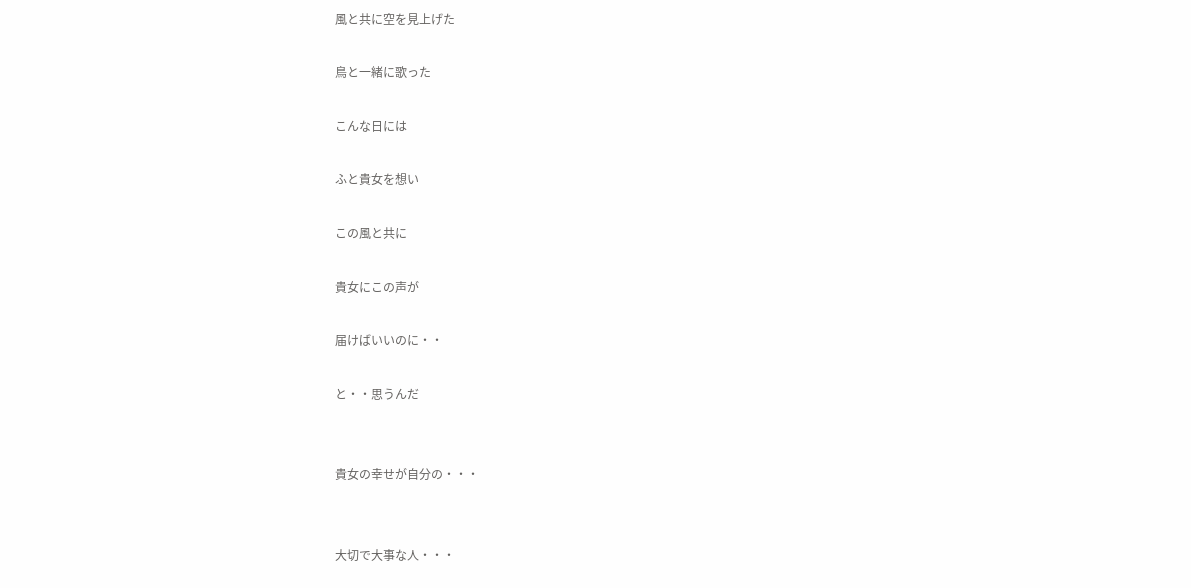風と共に空を見上げた

鳥と一緒に歌った

こんな日には

ふと貴女を想い

この風と共に

貴女にこの声が

届けばいいのに・・

と・・思うんだ


貴女の幸せが自分の・・・


大切で大事な人・・・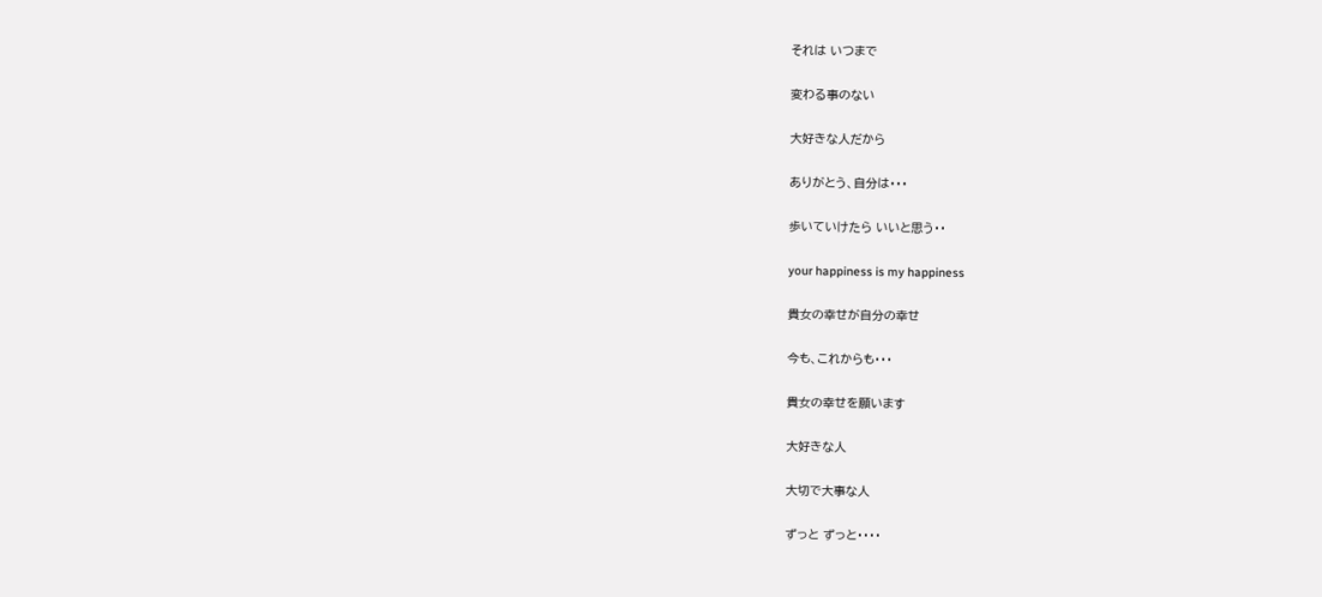それは いつまで

変わる事のない

大好きな人だから

ありがとう、自分は・・・

歩いていけたら いいと思う・・

your happiness is my happiness

貴女の幸せが自分の幸せ

今も、これからも・・・

貴女の幸せを願います

大好きな人

大切で大事な人

ずっと ずっと・・・・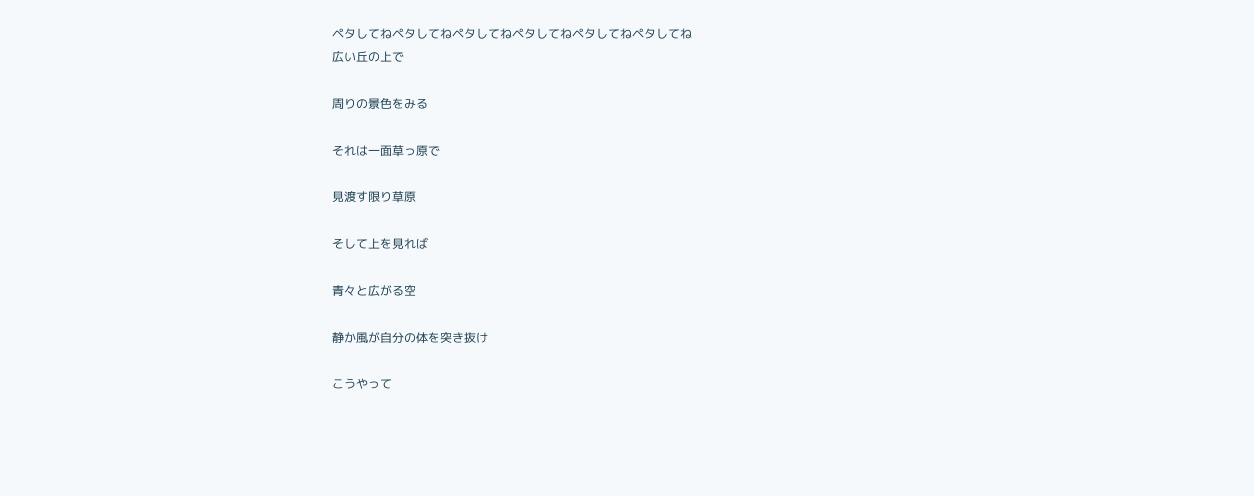ペタしてねペタしてねペタしてねペタしてねペタしてねペタしてね
広い丘の上で

周りの景色をみる

それは一面草っ原で

見渡す限り草原

そして上を見れば

青々と広がる空

静か風が自分の体を突き抜け

こうやって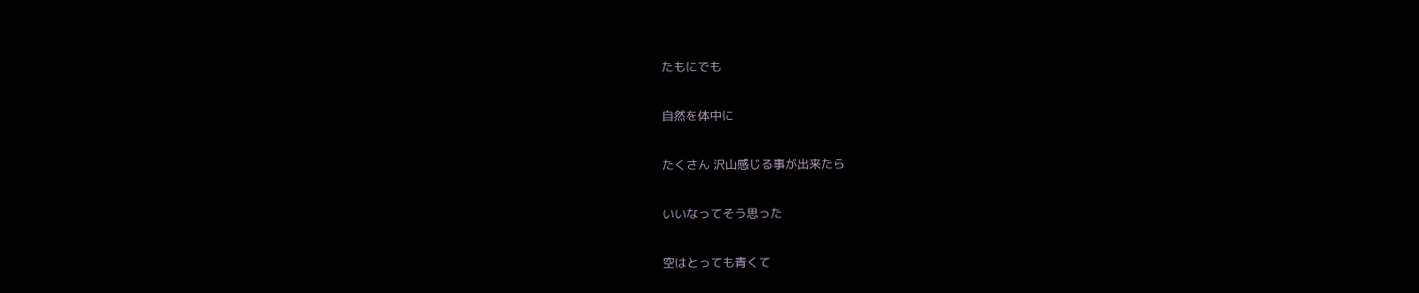たもにでも

自然を体中に

たくさん 沢山感じる事が出来たら

いいなってそう思った

空はとっても青くて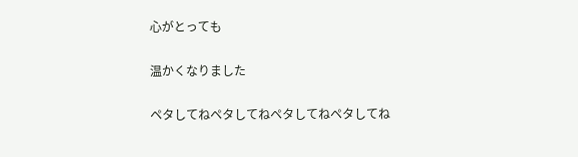心がとっても

温かくなりました

ペタしてねペタしてねペタしてねペタしてね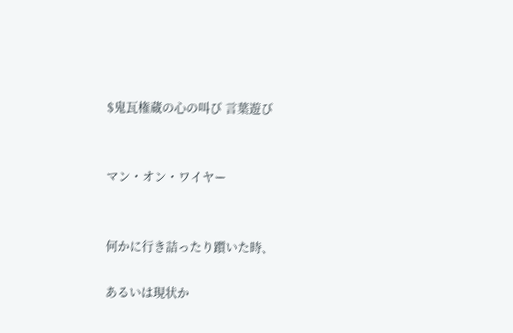$鬼瓦権蔵の心の叫び 言葉遊び


マン・オン・ワイヤー


何かに行き詰ったり躓いた時、

あるいは現状か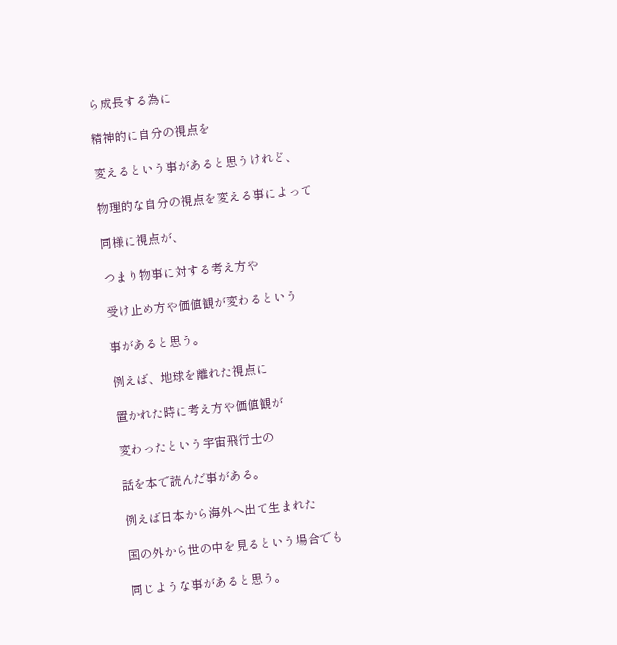ら成長する為に

精神的に自分の視点を

変えるという事があると思うけれど、

物理的な自分の視点を変える事によって

同様に視点が、

つまり物事に対する考え方や

受け止め方や価値観が変わるという

事があると思う。

例えば、地球を離れた視点に

置かれた時に考え方や価値観が

変わったという宇宙飛行士の

話を本で読んだ事がある。

例えば日本から海外へ出て生まれた

国の外から世の中を見るという場合でも

同じような事があると思う。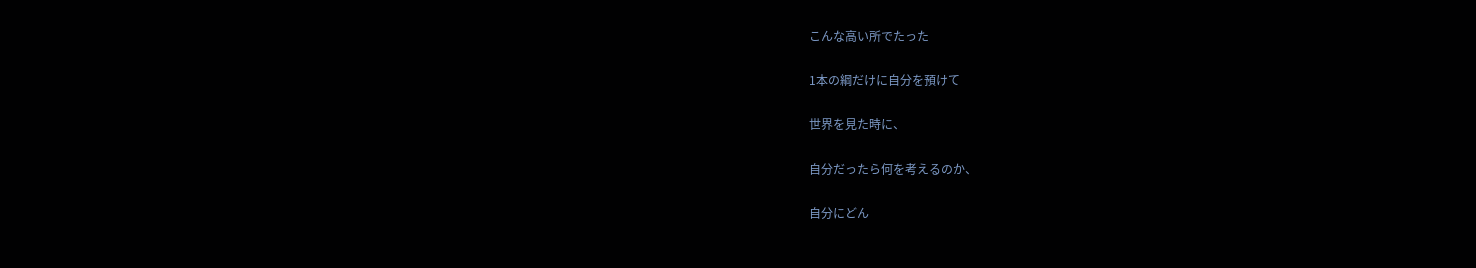こんな高い所でたった

1本の綱だけに自分を預けて

世界を見た時に、

自分だったら何を考えるのか、

自分にどん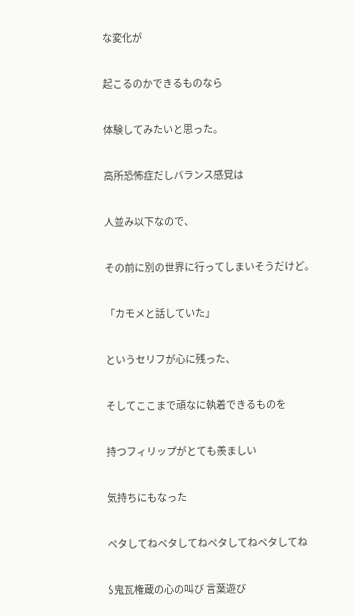な変化が

起こるのかできるものなら

体験してみたいと思った。

高所恐怖症だしバランス感覚は

人並み以下なので、

その前に別の世界に行ってしまいそうだけど。

「カモメと話していた」

というセリフが心に残った、

そしてここまで頑なに執着できるものを

持つフィリップがとても羨ましい

気持ちにもなった

ペタしてねペタしてねペタしてねペタしてね

$鬼瓦権蔵の心の叫び 言葉遊び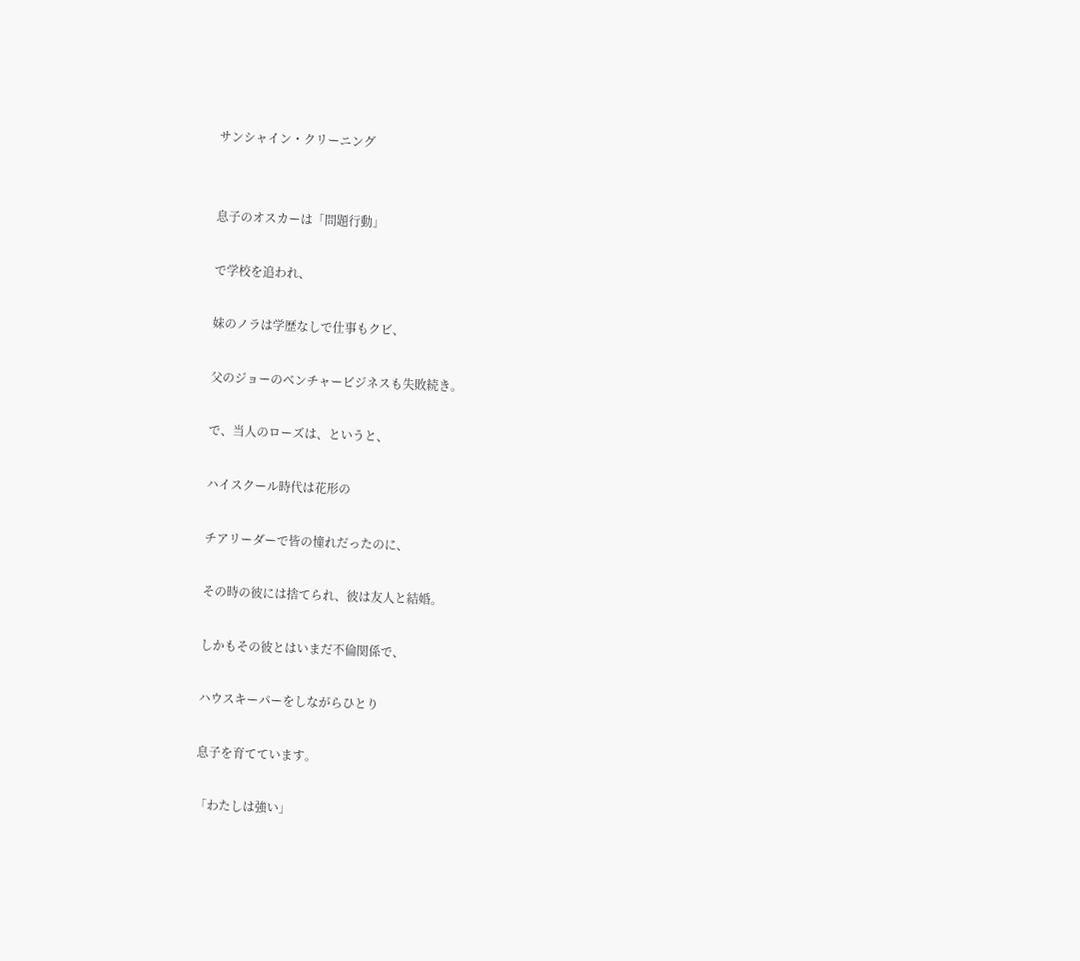サンシャイン・クリーニング


息子のオスカーは「問題行動」

で学校を追われ、

妹のノラは学歴なしで仕事もクビ、

父のジョーのベンチャービジネスも失敗続き。

で、当人のローズは、というと、

ハイスクール時代は花形の

チアリーダーで皆の憧れだったのに、

その時の彼には捨てられ、彼は友人と結婚。

しかもその彼とはいまだ不倫関係で、

ハウスキーパーをしながらひとり

息子を育てています。

「わたしは強い」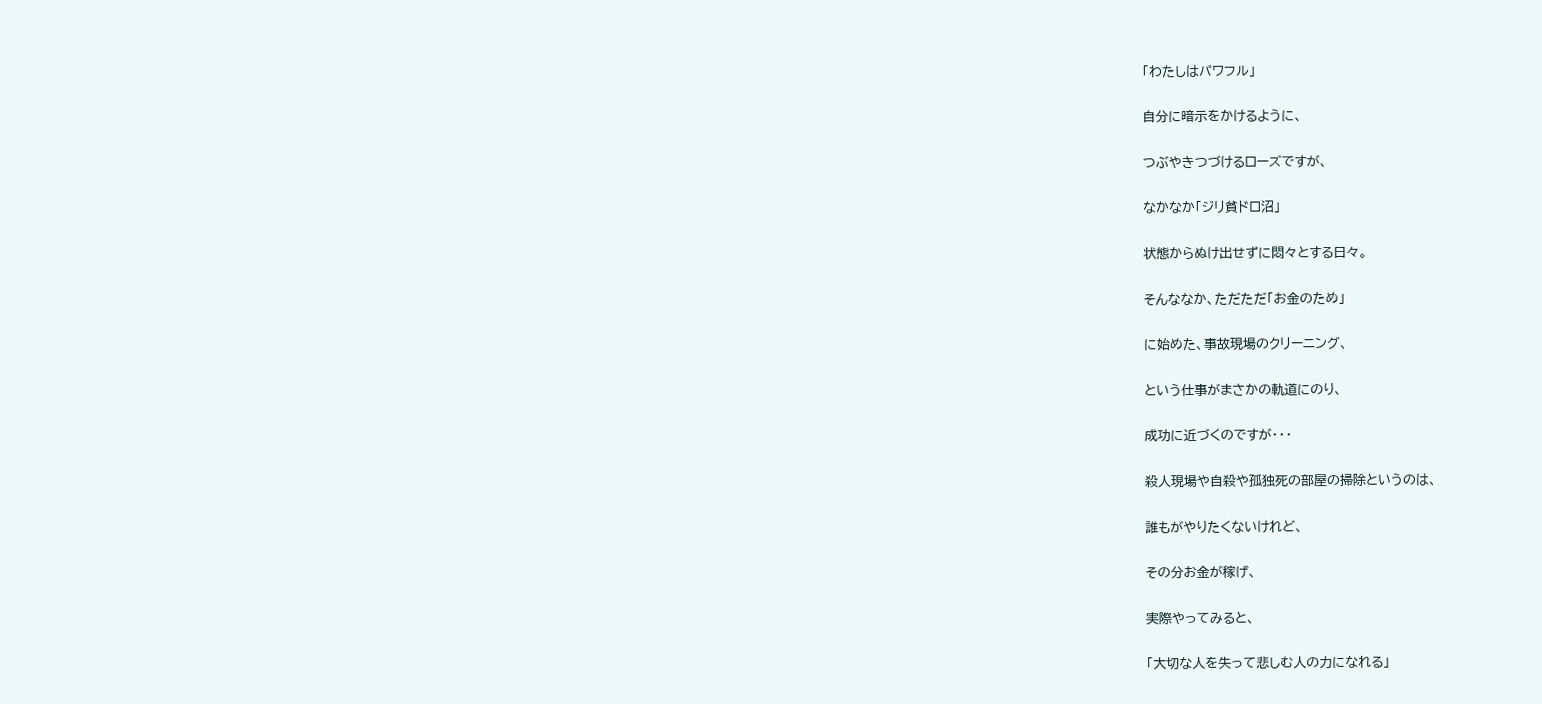「わたしはパワフル」

自分に暗示をかけるように、

つぶやきつづけるローズですが、

なかなか「ジリ貧ドロ沼」

状態からぬけ出せずに悶々とする日々。

そんななか、ただただ「お金のため」

に始めた、事故現場のクリーニング、

という仕事がまさかの軌道にのり、

成功に近づくのですが・・・

殺人現場や自殺や孤独死の部屋の掃除というのは、

誰もがやりたくないけれど、

その分お金が稼げ、

実際やってみると、

「大切な人を失って悲しむ人の力になれる」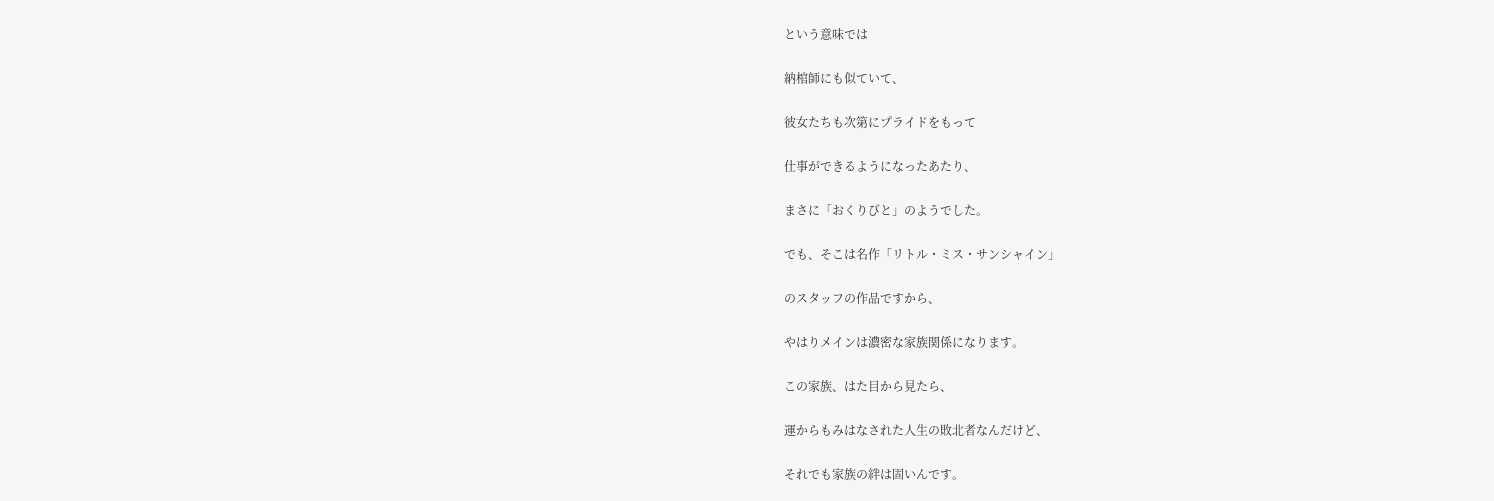という意味では

納棺師にも似ていて、

彼女たちも次第にプライドをもって

仕事ができるようになったあたり、

まさに「おくりびと」のようでした。

でも、そこは名作「リトル・ミス・サンシャイン」

のスタッフの作品ですから、

やはりメインは濃密な家族関係になります。

この家族、はた目から見たら、

運からもみはなされた人生の敗北者なんだけど、

それでも家族の絆は固いんです。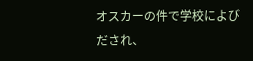オスカーの件で学校によびだされ、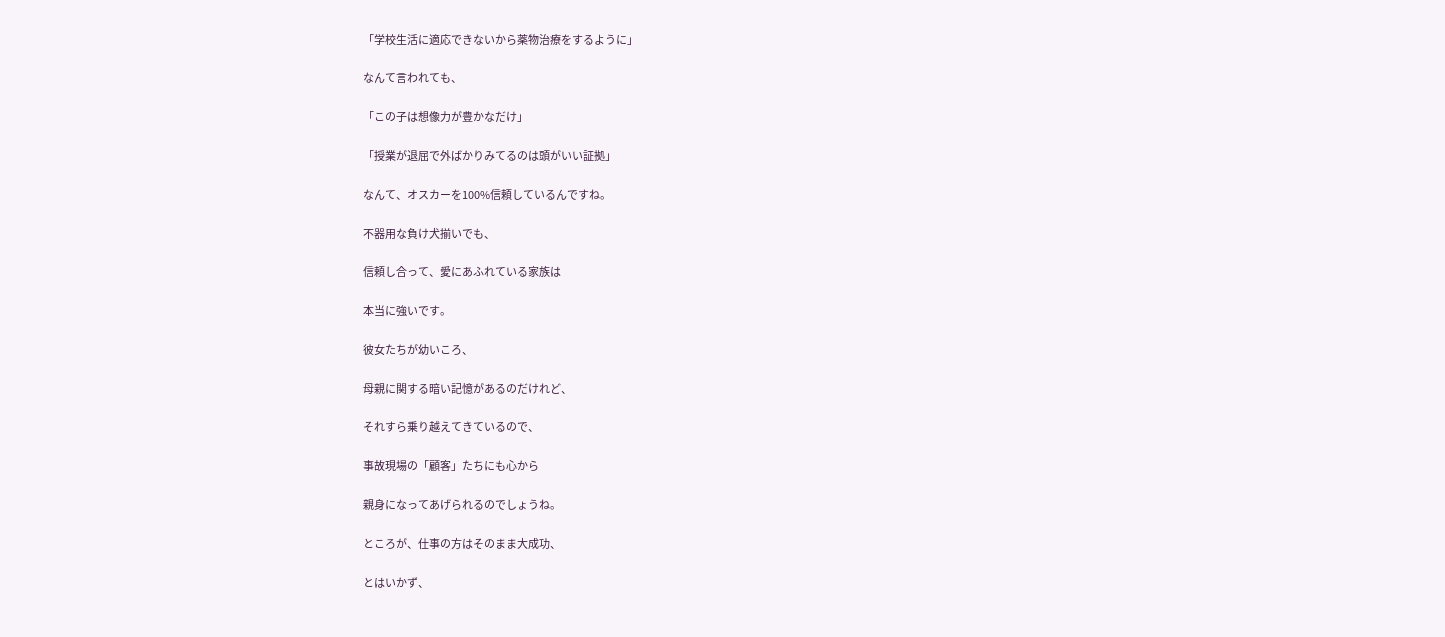「学校生活に適応できないから薬物治療をするように」

なんて言われても、

「この子は想像力が豊かなだけ」

「授業が退屈で外ばかりみてるのは頭がいい証拠」

なんて、オスカーを100%信頼しているんですね。

不器用な負け犬揃いでも、

信頼し合って、愛にあふれている家族は

本当に強いです。

彼女たちが幼いころ、

母親に関する暗い記憶があるのだけれど、

それすら乗り越えてきているので、

事故現場の「顧客」たちにも心から

親身になってあげられるのでしょうね。

ところが、仕事の方はそのまま大成功、

とはいかず、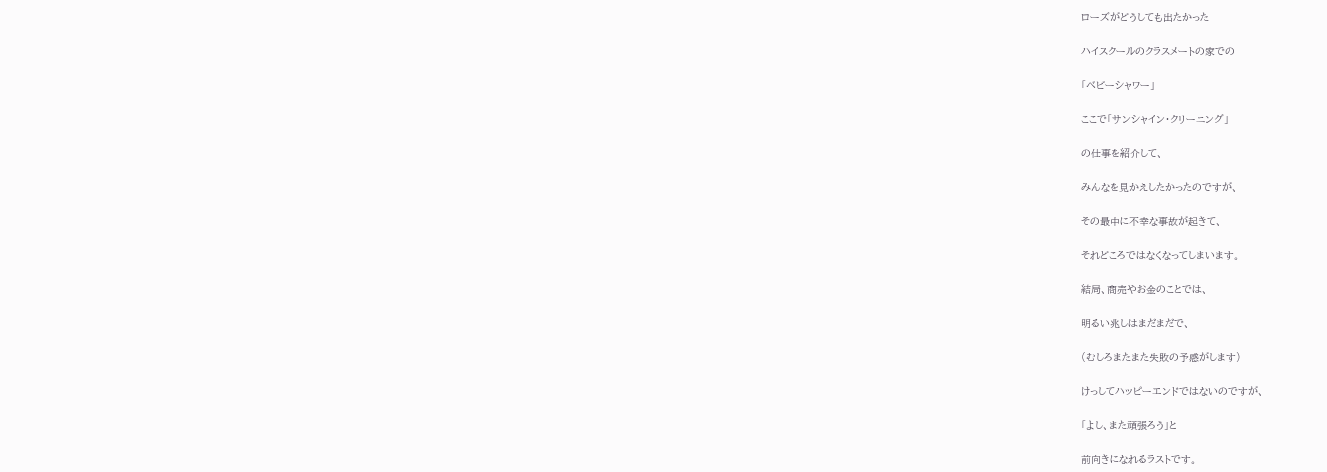ローズがどうしても出たかった

ハイスクールのクラスメートの家での

「ベビーシャワー」

ここで「サンシャイン・クリーニング」

の仕事を紹介して、

みんなを見かえしたかったのですが、

その最中に不幸な事故が起きて、

それどころではなくなってしまいます。

結局、商売やお金のことでは、

明るい兆しはまだまだで、

(むしろまたまた失敗の予感がします)

けっしてハッピーエンドではないのですが、

「よし、また頑張ろう」と

前向きになれるラストです。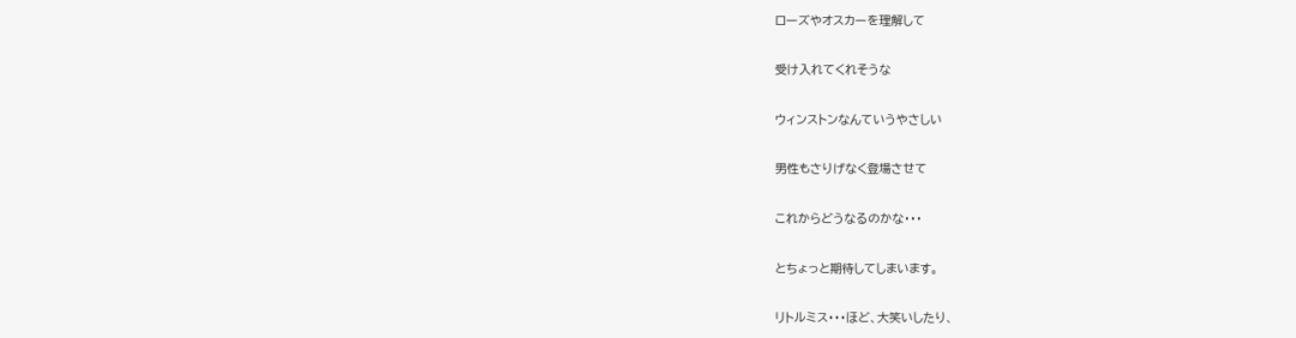ローズやオスカーを理解して

受け入れてくれそうな

ウィンストンなんていうやさしい

男性もさりげなく登場させて

これからどうなるのかな・・・

とちょっと期待してしまいます。

リトルミス・・・ほど、大笑いしたり、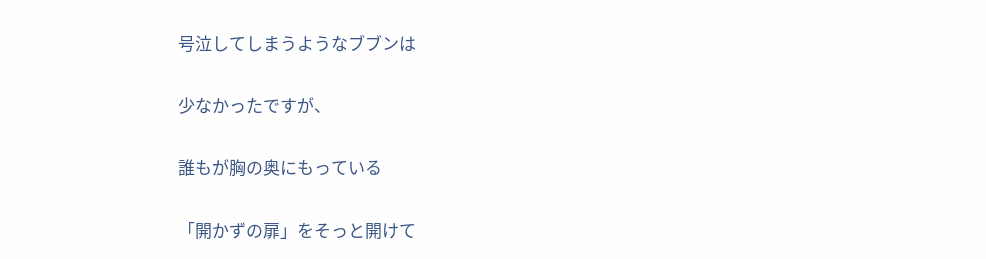号泣してしまうようなブブンは

少なかったですが、

誰もが胸の奥にもっている

「開かずの扉」をそっと開けて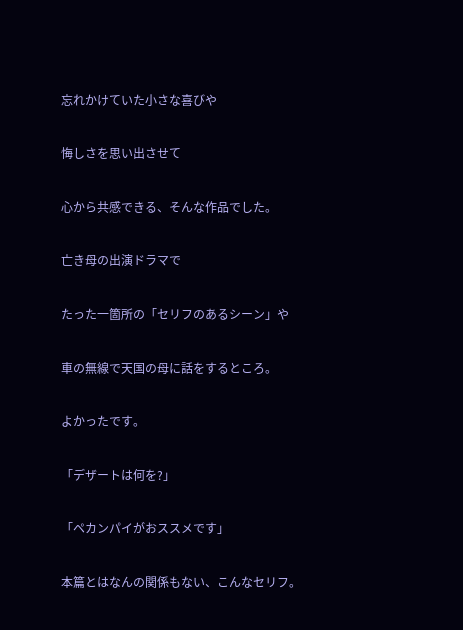忘れかけていた小さな喜びや

悔しさを思い出させて

心から共感できる、そんな作品でした。

亡き母の出演ドラマで

たった一箇所の「セリフのあるシーン」や

車の無線で天国の母に話をするところ。

よかったです。

「デザートは何を?」

「ペカンパイがおススメです」

本篇とはなんの関係もない、こんなセリフ。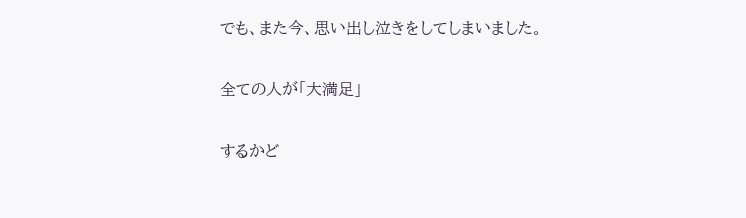でも、また今、思い出し泣きをしてしまいました。

全ての人が「大満足」

するかど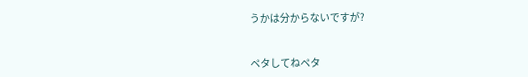うかは分からないですが?


ペタしてねペタ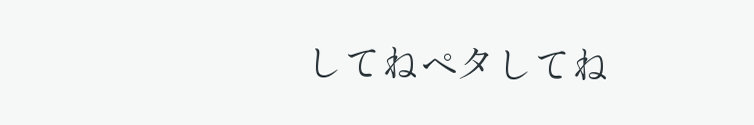してねペタしてね